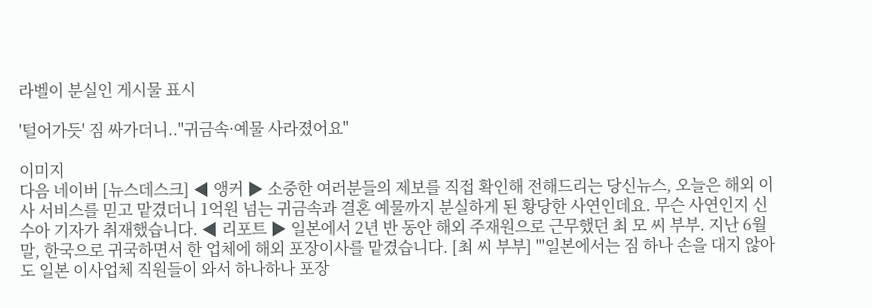라벨이 분실인 게시물 표시

'털어가듯' 짐 싸가더니.."귀금속·예물 사라졌어요"

이미지
다음 네이버 [뉴스데스크] ◀ 앵커 ▶ 소중한 여러분들의 제보를 직접 확인해 전해드리는 당신뉴스, 오늘은 해외 이사 서비스를 믿고 맡겼더니 1억원 넘는 귀금속과 결혼 예물까지 분실하게 된 황당한 사연인데요. 무슨 사연인지 신수아 기자가 취재했습니다. ◀ 리포트 ▶ 일본에서 2년 반 동안 해외 주재원으로 근무했던 최 모 씨 부부. 지난 6월말, 한국으로 귀국하면서 한 업체에 해외 포장이사를 맡겼습니다. [최 씨 부부] "'일본에서는 짐 하나 손을 대지 않아도 일본 이사업체 직원들이 와서 하나하나 포장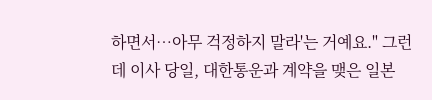하면서…아무 걱정하지 말라'는 거예요." 그런데 이사 당일, 대한통운과 계약을 맺은 일본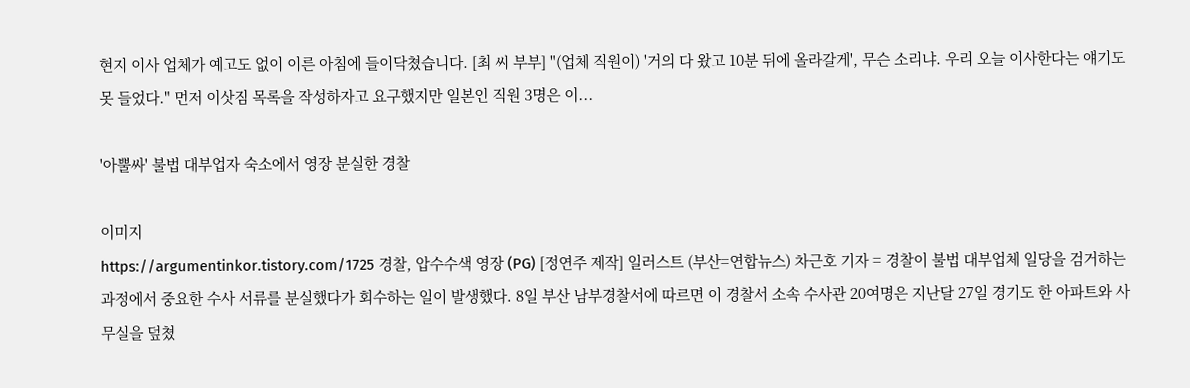현지 이사 업체가 예고도 없이 이른 아침에 들이닥쳤습니다. [최 씨 부부] "(업체 직원이) '거의 다 왔고 10분 뒤에 올라갈게', 무슨 소리냐. 우리 오늘 이사한다는 얘기도 못 들었다." 먼저 이삿짐 목록을 작성하자고 요구했지만 일본인 직원 3명은 이...

'아뿔싸' 불법 대부업자 숙소에서 영장 분실한 경찰

이미지
https://argumentinkor.tistory.com/1725 경찰, 압수수색 영장 (PG) [정연주 제작] 일러스트 (부산=연합뉴스) 차근호 기자 = 경찰이 불법 대부업체 일당을 검거하는 과정에서 중요한 수사 서류를 분실했다가 회수하는 일이 발생했다. 8일 부산 남부경찰서에 따르면 이 경찰서 소속 수사관 20여명은 지난달 27일 경기도 한 아파트와 사무실을 덮쳤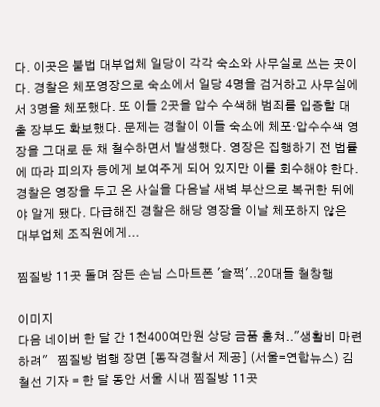다. 이곳은 불법 대부업체 일당이 각각 숙소와 사무실로 쓰는 곳이다. 경찰은 체포영장으로 숙소에서 일당 4명을 검거하고 사무실에서 3명을 체포했다. 또 이들 2곳을 압수 수색해 범죄를 입증할 대출 장부도 확보했다. 문제는 경찰이 이들 숙소에 체포·압수수색 영장을 그대로 둔 채 철수하면서 발생했다. 영장은 집행하기 전 법률에 따라 피의자 등에게 보여주게 되어 있지만 이를 회수해야 한다. 경찰은 영장을 두고 온 사실을 다음날 새벽 부산으로 복귀한 뒤에야 알게 됐다. 다급해진 경찰은 해당 영장을 이날 체포하지 않은 대부업체 조직원에게...

찜질방 11곳 돌며 잠든 손님 스마트폰 '슬쩍'..20대들 철창행

이미지
다음 네이버 한 달 간 1천400여만원 상당 금품 훔쳐.."생활비 마련하려"   찜질방 범행 장면 [동작경찰서 제공] (서울=연합뉴스) 김철선 기자 = 한 달 동안 서울 시내 찜질방 11곳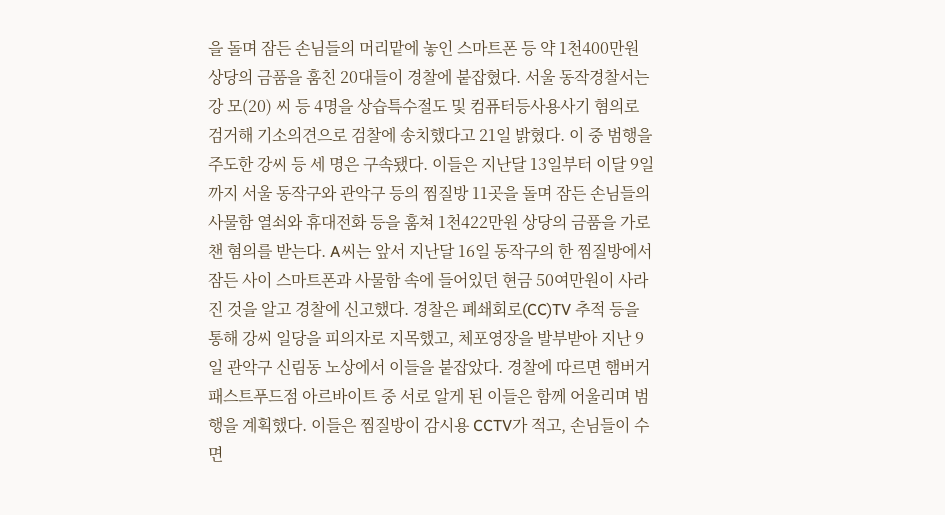을 돌며 잠든 손님들의 머리맡에 놓인 스마트폰 등 약 1천400만원 상당의 금품을 훔친 20대들이 경찰에 붙잡혔다. 서울 동작경찰서는 강 모(20) 씨 등 4명을 상습특수절도 및 컴퓨터등사용사기 혐의로 검거해 기소의견으로 검찰에 송치했다고 21일 밝혔다. 이 중 범행을 주도한 강씨 등 세 명은 구속됐다. 이들은 지난달 13일부터 이달 9일까지 서울 동작구와 관악구 등의 찜질방 11곳을 돌며 잠든 손님들의 사물함 열쇠와 휴대전화 등을 훔쳐 1천422만원 상당의 금품을 가로챈 혐의를 받는다. A씨는 앞서 지난달 16일 동작구의 한 찜질방에서 잠든 사이 스마트폰과 사물함 속에 들어있던 현금 50여만원이 사라진 것을 알고 경찰에 신고했다. 경찰은 폐쇄회로(CC)TV 추적 등을 통해 강씨 일당을 피의자로 지목했고, 체포영장을 발부받아 지난 9일 관악구 신림동 노상에서 이들을 붙잡았다. 경찰에 따르면 햄버거 패스트푸드점 아르바이트 중 서로 알게 된 이들은 함께 어울리며 범행을 계획했다. 이들은 찜질방이 감시용 CCTV가 적고, 손님들이 수면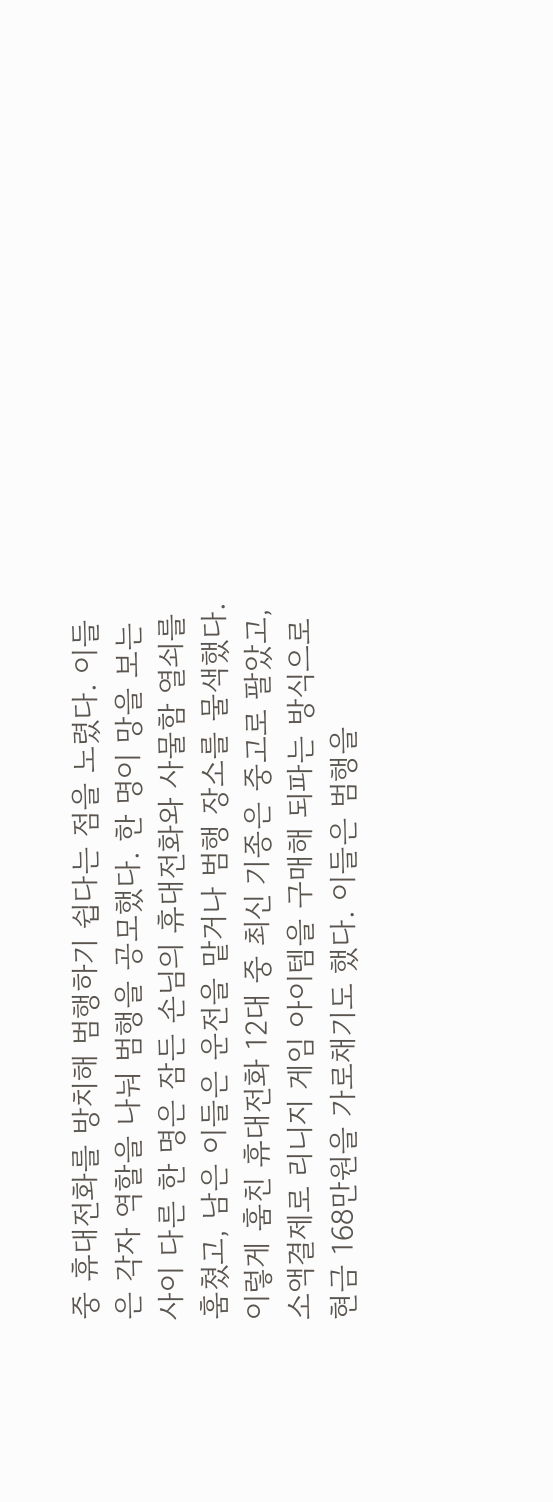중 휴대전화를 방치해 범행하기 쉽다는 점을 노렸다. 이들은 각자 역할을 나눠 범행을 공모했다. 한 명이 망을 보는 사이 다른 한 명은 잠든 손님의 휴대전화와 사물함 열쇠를 훔쳤고, 남은 이들은 운전을 맡거나 범행 장소를 물색했다. 이렇게 훔친 휴대전화 12대 중 최신 기종은 중고로 팔았고, 소액결제로 리니지 게임 아이템을 구매해 되파는 방식으로 현금 168만원을 가로채기도 했다. 이들은 범행을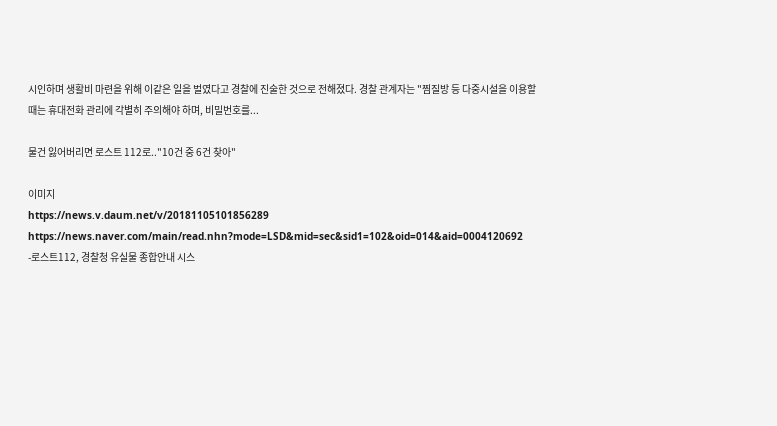시인하며 생활비 마련을 위해 이같은 일을 벌였다고 경찰에 진술한 것으로 전해졌다. 경찰 관계자는 "찜질방 등 다중시설을 이용할 때는 휴대전화 관리에 각별히 주의해야 하며, 비밀번호를...

물건 잃어버리면 로스트 112로.."10건 중 6건 찾아"

이미지
https://news.v.daum.net/v/20181105101856289 https://news.naver.com/main/read.nhn?mode=LSD&mid=sec&sid1=102&oid=014&aid=0004120692 -로스트112, 경찰청 유실물 종합안내 시스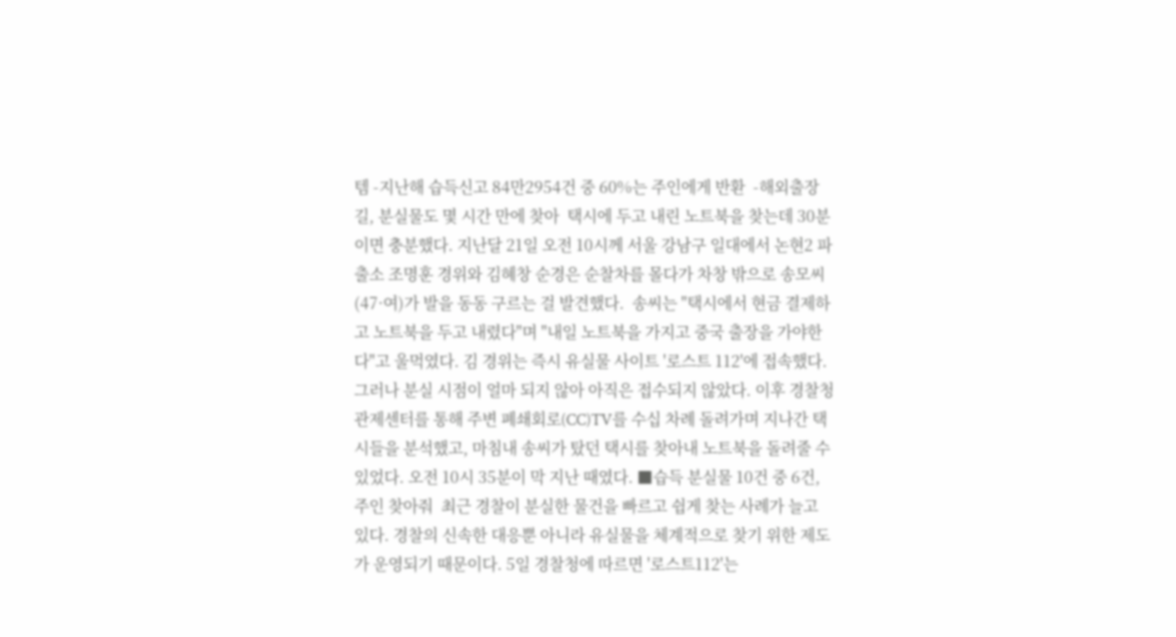템 -지난해 습득신고 84만2954건 중 60%는 주인에게 반환  -해외출장 길, 분실물도 몇 시간 만에 찾아  택시에 두고 내린 노트북을 찾는데 30분이면 충분했다. 지난달 21일 오전 10시께 서울 강남구 일대에서 논현2 파출소 조명훈 경위와 김혜창 순경은 순찰차를 몰다가 차창 밖으로 송모씨(47·여)가 발을 동동 구르는 걸 발견했다.  송씨는 "택시에서 현금 결제하고 노트북을 두고 내렸다"며 "내일 노트북을 가지고 중국 출장을 가야한다"고 울먹였다. 김 경위는 즉시 유실물 사이트 '로스트 112'에 접속했다. 그러나 분실 시점이 얼마 되지 않아 아직은 접수되지 않았다. 이후 경찰청 관제센터를 통해 주변 폐쇄회로(CC)TV를 수십 차례 돌려가며 지나간 택시들을 분석했고, 마침내 송씨가 탔던 택시를 찾아내 노트북을 돌려줄 수 있었다. 오전 10시 35분이 막 지난 때였다. ■습득 분실물 10건 중 6건, 주인 찾아줘  최근 경찰이 분실한 물건을 빠르고 쉽게 찾는 사례가 늘고 있다. 경찰의 신속한 대응뿐 아니라 유실물을 체계적으로 찾기 위한 제도가 운영되기 때문이다. 5일 경찰청에 따르면 '로스트112'는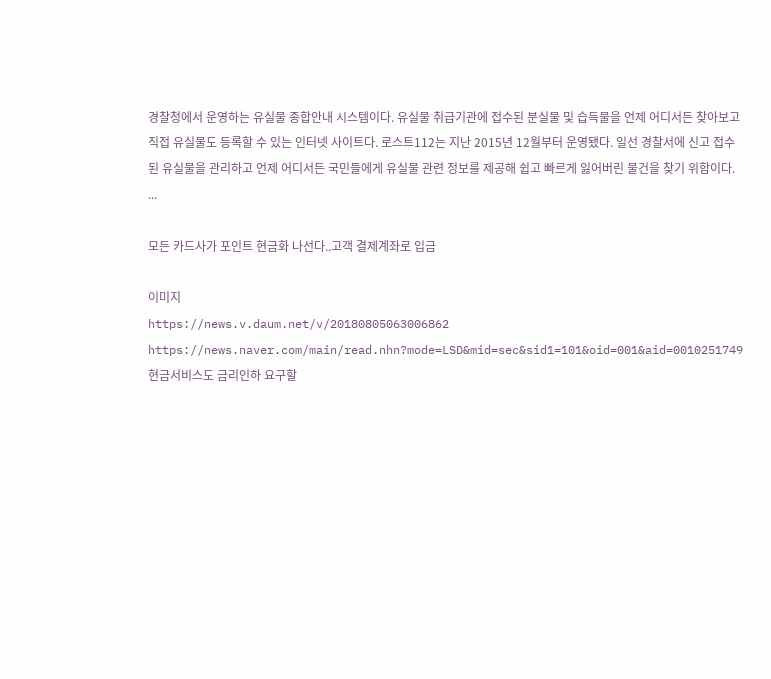경찰청에서 운영하는 유실물 종합안내 시스템이다. 유실물 취급기관에 접수된 분실물 및 습득물을 언제 어디서든 찾아보고 직접 유실물도 등록할 수 있는 인터넷 사이트다. 로스트112는 지난 2015년 12월부터 운영됐다. 일선 경찰서에 신고 접수된 유실물을 관리하고 언제 어디서든 국민들에게 유실물 관련 정보를 제공해 쉽고 빠르게 잃어버린 물건을 찾기 위함이다. ...

모든 카드사가 포인트 현금화 나선다..고객 결제계좌로 입금

이미지
https://news.v.daum.net/v/20180805063006862 https://news.naver.com/main/read.nhn?mode=LSD&mid=sec&sid1=101&oid=001&aid=0010251749 현금서비스도 금리인하 요구할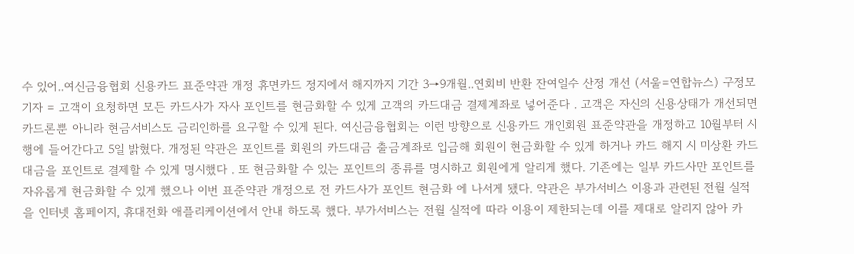수 있어..여신금융협회 신용카드 표준약관 개정 휴면카드 정지에서 해지까지 기간 3→9개월..연회비 반환 잔여일수 산정 개선 (서울=연합뉴스) 구정모 기자 = 고객이 요청하면 모든 카드사가 자사 포인트를 현금화할 수 있게 고객의 카드대금 결제계좌로 넣어준다 . 고객은 자신의 신용상태가 개선되면 카드론뿐 아니라 현금서비스도 금리인하를 요구할 수 있게 된다. 여신금융협회는 이런 방향으로 신용카드 개인회원 표준약관을 개정하고 10월부터 시행에 들어간다고 5일 밝혔다. 개정된 약관은 포인트를 회원의 카드대금 출금계좌로 입금해 회원이 현금화할 수 있게 하거나 카드 해지 시 미상환 카드대금을 포인트로 결제할 수 있게 명시했다 . 또 현금화할 수 있는 포인트의 종류를 명시하고 회원에게 알리게 했다. 기존에는 일부 카드사만 포인트를 자유롭게 현금화할 수 있게 했으나 이번 표준약관 개정으로 전 카드사가 포인트 현금화 에 나서게 됐다. 약관은 부가서비스 이용과 관련된 전월 실적을 인터넷 홈페이지, 휴대전화 애플리케이션에서 안내 하도록 했다. 부가서비스는 전월 실적에 따라 이용이 제한되는데 이를 제대로 알리지 않아 카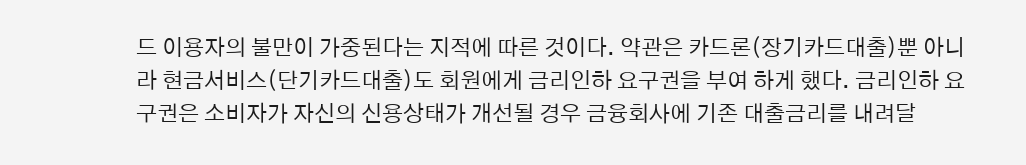드 이용자의 불만이 가중된다는 지적에 따른 것이다. 약관은 카드론(장기카드대출)뿐 아니라 현금서비스(단기카드대출)도 회원에게 금리인하 요구권을 부여 하게 했다. 금리인하 요구권은 소비자가 자신의 신용상태가 개선될 경우 금융회사에 기존 대출금리를 내려달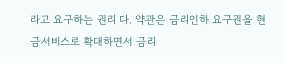라고 요구하는 권리 다. 약관은 금리인하 요구권을 현금서비스로 확대하면서 금리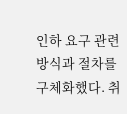인하 요구 관련 방식과 절차를 구체화했다. 취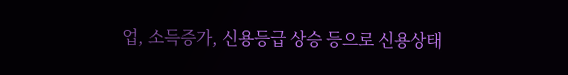업, 소득증가, 신용등급 상승 등으로 신용상태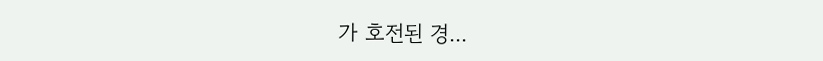가 호전된 경...